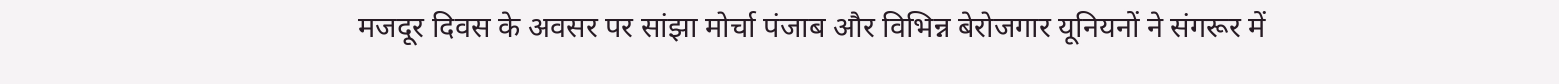मजदूर दिवस के अवसर पर सांझा मोर्चा पंजाब और विभिन्न बेरोजगार यूनियनों ने संगरूर में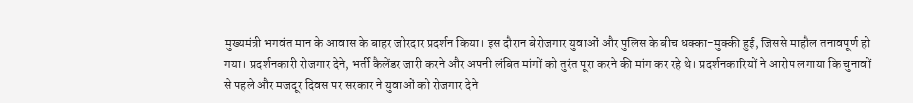मुख्यमंत्री भगवंत मान के आवास के बाहर जोरदार प्रदर्शन किया। इस दौरान बेरोजगार युवाओं और पुलिस के बीच धक्का-मुक्की हुई, जिससे माहौल तनावपूर्ण हो गया। प्रदर्शनकारी रोजगार देने, भर्ती कैलेंडर जारी करने और अपनी लंबित मांगों को तुरंत पूरा करने की मांग कर रहे थे। प्रदर्शनकारियों ने आरोप लगाया कि चुनावों से पहले और मजदूर दिवस पर सरकार ने युवाओं को रोजगार देने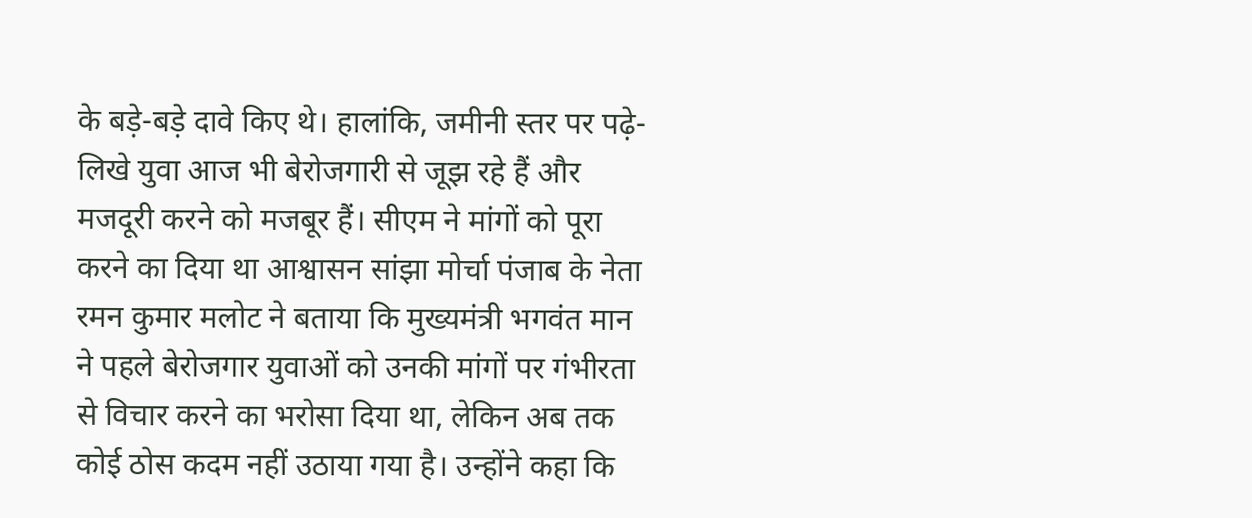के बड़े-बड़े दावे किए थे। हालांकि, जमीनी स्तर पर पढ़े-लिखे युवा आज भी बेरोजगारी से जूझ रहे हैं और मजदूरी करने को मजबूर हैं। सीएम ने मांगों को पूरा करने का दिया था आश्वासन सांझा मोर्चा पंजाब के नेता रमन कुमार मलोट ने बताया कि मुख्यमंत्री भगवंत मान ने पहले बेरोजगार युवाओं को उनकी मांगों पर गंभीरता से विचार करने का भरोसा दिया था, लेकिन अब तक कोई ठोस कदम नहीं उठाया गया है। उन्होंने कहा कि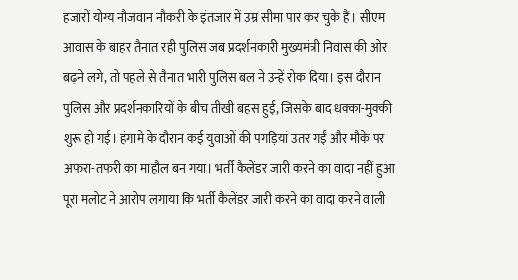हजारों योग्य नौजवान नौकरी के इंतजार में उम्र सीमा पार कर चुके हैं। सीएम आवास के बाहर तैनात रही पुलिस जब प्रदर्शनकारी मुख्यमंत्री निवास की ओर बढ़ने लगे, तो पहले से तैनात भारी पुलिस बल ने उन्हें रोक दिया। इस दौरान पुलिस और प्रदर्शनकारियों के बीच तीखी बहस हुई, जिसके बाद धक्का-मुक्की शुरू हो गई। हंगामे के दौरान कई युवाओं की पगड़ियां उतर गईं और मौके पर अफरा-तफरी का माहौल बन गया। भर्ती कैलेंडर जारी करने का वादा नहीं हुआ पूरा मलोट ने आरोप लगाया कि भर्ती कैलेंडर जारी करने का वादा करने वाली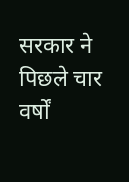सरकार ने पिछले चार वर्षों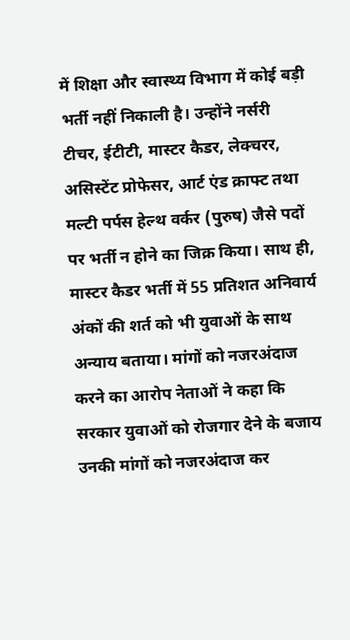में शिक्षा और स्वास्थ्य विभाग में कोई बड़ी भर्ती नहीं निकाली है। उन्होंने नर्सरी टीचर, ईटीटी, मास्टर कैडर, लेक्चरर, असिस्टेंट प्रोफेसर, आर्ट एंड क्राफ्ट तथा मल्टी पर्पस हेल्थ वर्कर (पुरुष) जैसे पदों पर भर्ती न होने का जिक्र किया। साथ ही, मास्टर कैडर भर्ती में 55 प्रतिशत अनिवार्य अंकों की शर्त को भी युवाओं के साथ अन्याय बताया। मांगों को नजरअंदाज करने का आरोप नेताओं ने कहा कि सरकार युवाओं को रोजगार देने के बजाय उनकी मांगों को नजरअंदाज कर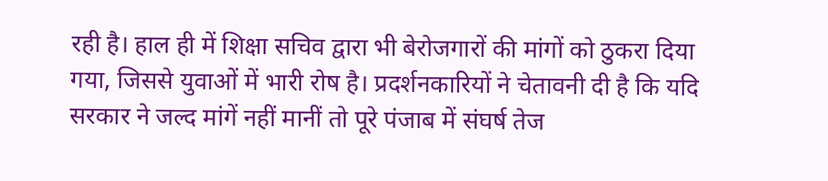रही है। हाल ही में शिक्षा सचिव द्वारा भी बेरोजगारों की मांगों को ठुकरा दिया गया, जिससे युवाओं में भारी रोष है। प्रदर्शनकारियों ने चेतावनी दी है कि यदि सरकार ने जल्द मांगें नहीं मानीं तो पूरे पंजाब में संघर्ष तेज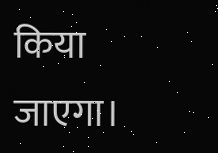किया जाएगा।